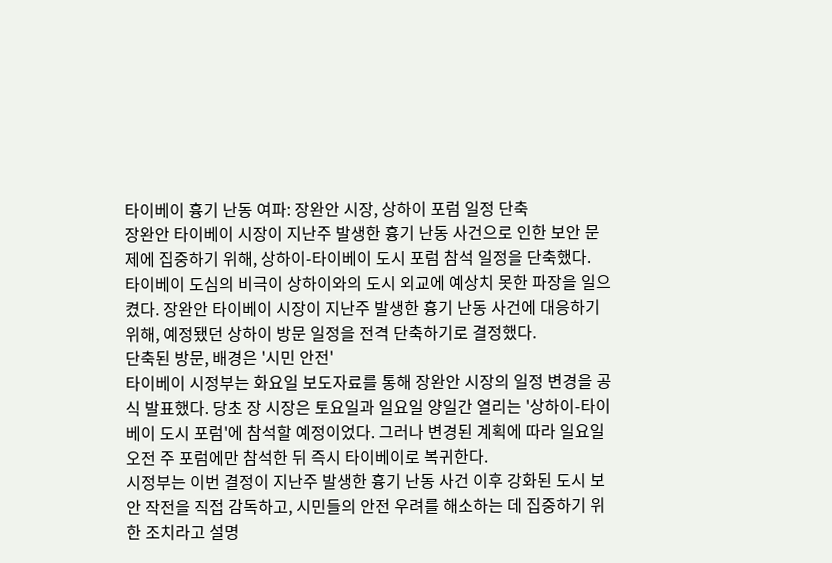타이베이 흉기 난동 여파: 장완안 시장, 상하이 포럼 일정 단축
장완안 타이베이 시장이 지난주 발생한 흉기 난동 사건으로 인한 보안 문제에 집중하기 위해, 상하이-타이베이 도시 포럼 참석 일정을 단축했다.
타이베이 도심의 비극이 상하이와의 도시 외교에 예상치 못한 파장을 일으켰다. 장완안 타이베이 시장이 지난주 발생한 흉기 난동 사건에 대응하기 위해, 예정됐던 상하이 방문 일정을 전격 단축하기로 결정했다.
단축된 방문, 배경은 '시민 안전'
타이베이 시정부는 화요일 보도자료를 통해 장완안 시장의 일정 변경을 공식 발표했다. 당초 장 시장은 토요일과 일요일 양일간 열리는 '상하이-타이베이 도시 포럼'에 참석할 예정이었다. 그러나 변경된 계획에 따라 일요일 오전 주 포럼에만 참석한 뒤 즉시 타이베이로 복귀한다.
시정부는 이번 결정이 지난주 발생한 흉기 난동 사건 이후 강화된 도시 보안 작전을 직접 감독하고, 시민들의 안전 우려를 해소하는 데 집중하기 위한 조치라고 설명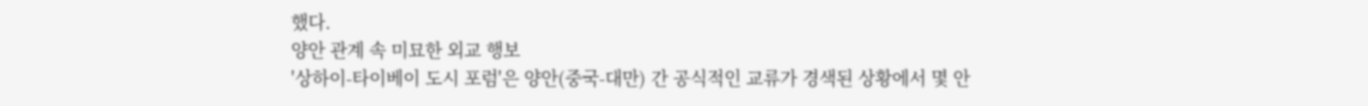했다.
양안 관계 속 미묘한 외교 행보
'상하이-타이베이 도시 포럼'은 양안(중국-대만) 간 공식적인 교류가 경색된 상황에서 몇 안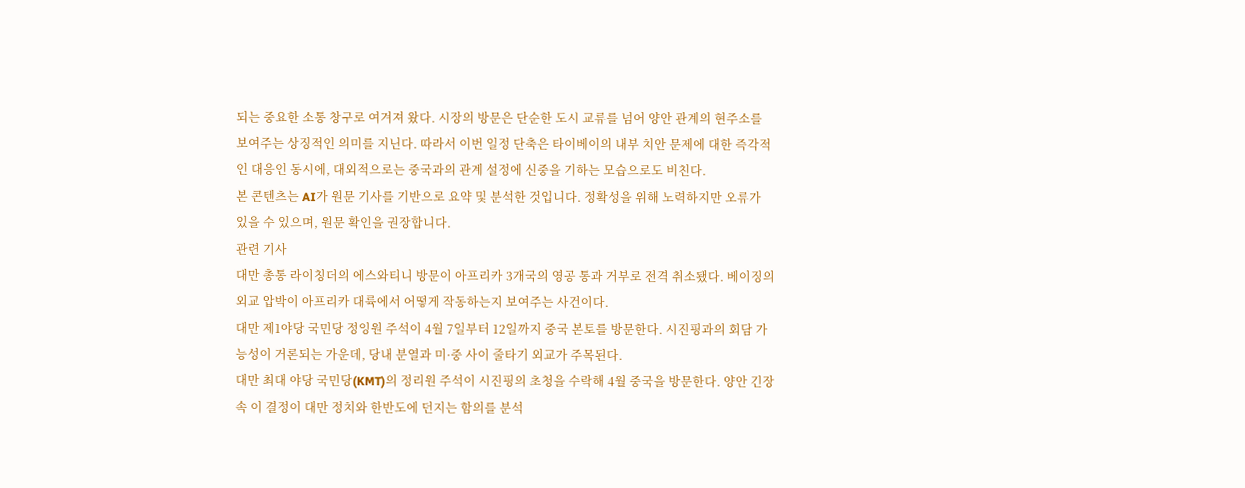되는 중요한 소통 창구로 여겨져 왔다. 시장의 방문은 단순한 도시 교류를 넘어 양안 관계의 현주소를 보여주는 상징적인 의미를 지닌다. 따라서 이번 일정 단축은 타이베이의 내부 치안 문제에 대한 즉각적인 대응인 동시에, 대외적으로는 중국과의 관계 설정에 신중을 기하는 모습으로도 비친다.
본 콘텐츠는 AI가 원문 기사를 기반으로 요약 및 분석한 것입니다. 정확성을 위해 노력하지만 오류가 있을 수 있으며, 원문 확인을 권장합니다.
관련 기사
대만 총통 라이칭더의 에스와티니 방문이 아프리카 3개국의 영공 통과 거부로 전격 취소됐다. 베이징의 외교 압박이 아프리카 대륙에서 어떻게 작동하는지 보여주는 사건이다.
대만 제1야당 국민당 정잉원 주석이 4월 7일부터 12일까지 중국 본토를 방문한다. 시진핑과의 회담 가능성이 거론되는 가운데, 당내 분열과 미·중 사이 줄타기 외교가 주목된다.
대만 최대 야당 국민당(KMT)의 정리원 주석이 시진핑의 초청을 수락해 4월 중국을 방문한다. 양안 긴장 속 이 결정이 대만 정치와 한반도에 던지는 함의를 분석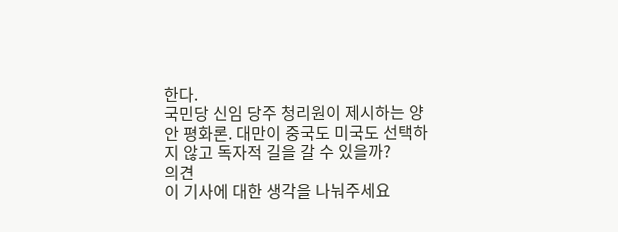한다.
국민당 신임 당주 청리원이 제시하는 양안 평화론. 대만이 중국도 미국도 선택하지 않고 독자적 길을 갈 수 있을까?
의견
이 기사에 대한 생각을 나눠주세요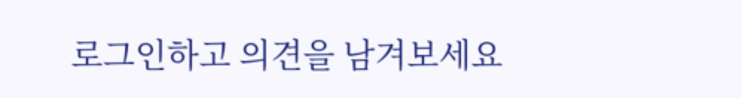로그인하고 의견을 남겨보세요